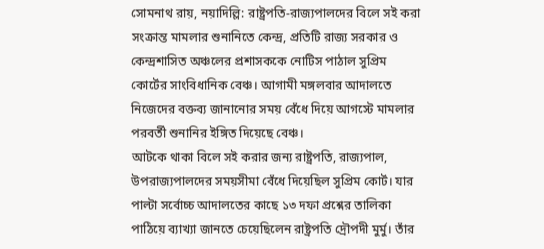সোমনাথ রায়, নয়াদিল্লি: রাষ্ট্রপতি-রাজ্যপালদের বিলে সই করা সংক্রান্ত মামলার শুনানিতে কেন্দ্র, প্রতিটি রাজ্য সরকার ও কেন্দ্রশাসিত অঞ্চলের প্রশাসককে নোটিস পাঠাল সুপ্রিম কোর্টের সাংবিধানিক বেঞ্চ। আগামী মঙ্গলবার আদালতে নিজেদের বক্তব্য জানানোর সময় বেঁধে দিয়ে আগস্টে মামলার পরবর্তী শুনানির ইঙ্গিত দিয়েছে বেঞ্চ।
আটকে থাকা বিলে সই করার জন্য রাষ্ট্রপতি, রাজ্যপাল, উপরাজ্যপালদের সময়সীমা বেঁধে দিয়েছিল সুপ্রিম কোর্ট। যার পাল্টা সর্বোচ্চ আদালতের কাছে ১৩ দফা প্রশ্নের তালিকা পাঠিয়ে ব্যাখ্যা জানতে চেয়েছিলেন রাষ্ট্রপতি দ্রৌপদী মুর্মু। তাঁর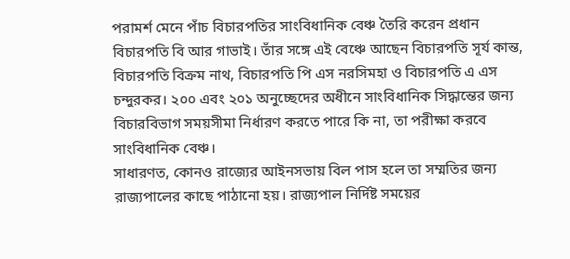পরামর্শ মেনে পাঁচ বিচারপতির সাংবিধানিক বেঞ্চ তৈরি করেন প্রধান বিচারপতি বি আর গাভাই। তাঁর সঙ্গে এই বেঞ্চে আছেন বিচারপতি সূর্য কান্ত, বিচারপতি বিক্রম নাথ, বিচারপতি পি এস নরসিমহা ও বিচারপতি এ এস চন্দুরকর। ২০০ এবং ২০১ অনুচ্ছেদের অধীনে সাংবিধানিক সিদ্ধান্তের জন্য বিচারবিভাগ সময়সীমা নির্ধারণ করতে পারে কি না, তা পরীক্ষা করবে সাংবিধানিক বেঞ্চ।
সাধারণত, কোনও রাজ্যের আইনসভায় বিল পাস হলে তা সম্মতির জন্য রাজ্যপালের কাছে পাঠানো হয়। রাজ্যপাল নির্দিষ্ট সময়ের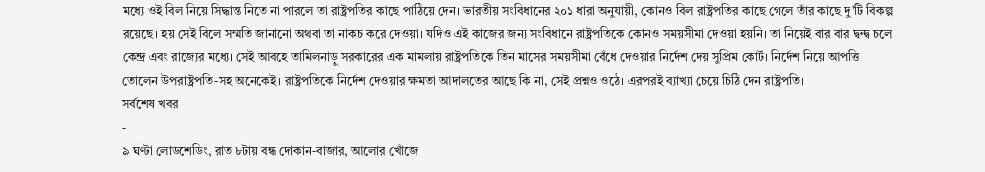মধ্যে ওই বিল নিয়ে সিদ্ধান্ত নিতে না পারলে তা রাষ্ট্রপতির কাছে পাঠিয়ে দেন। ভারতীয় সংবিধানের ২০১ ধারা অনুযায়ী, কোনও বিল রাষ্ট্রপতির কাছে গেলে তাঁর কাছে দু’টি বিকল্প রয়েছে। হয় সেই বিলে সম্মতি জানানো অথবা তা নাকচ করে দেওয়া। যদিও এই কাজের জন্য সংবিধানে রাষ্ট্রপতিকে কোনও সময়সীমা দেওয়া হয়নি। তা নিয়েই বার বার দ্বন্দ্ব চলে কেন্দ্র এবং রাজ্যের মধ্যে। সেই আবহে তামিলনাড়ু সরকারের এক মামলায় রাষ্ট্রপতিকে তিন মাসের সময়সীমা বেঁধে দেওয়ার নির্দেশ দেয় সুপ্রিম কোর্ট। নির্দেশ নিয়ে আপত্তি তোলেন উপরাষ্ট্রপতি-সহ অনেকেই। রাষ্ট্রপতিকে নির্দেশ দেওয়ার ক্ষমতা আদালতের আছে কি না, সেই প্রশ্নও ওঠে। এরপরই ব্যাখ্যা চেয়ে চিঠি দেন রাষ্ট্রপতি।
সর্বশেষ খবর
-
৯ ঘণ্টা লোডশেডিং, রাত ৮টায় বন্ধ দোকান-বাজার, আলোর খোঁজে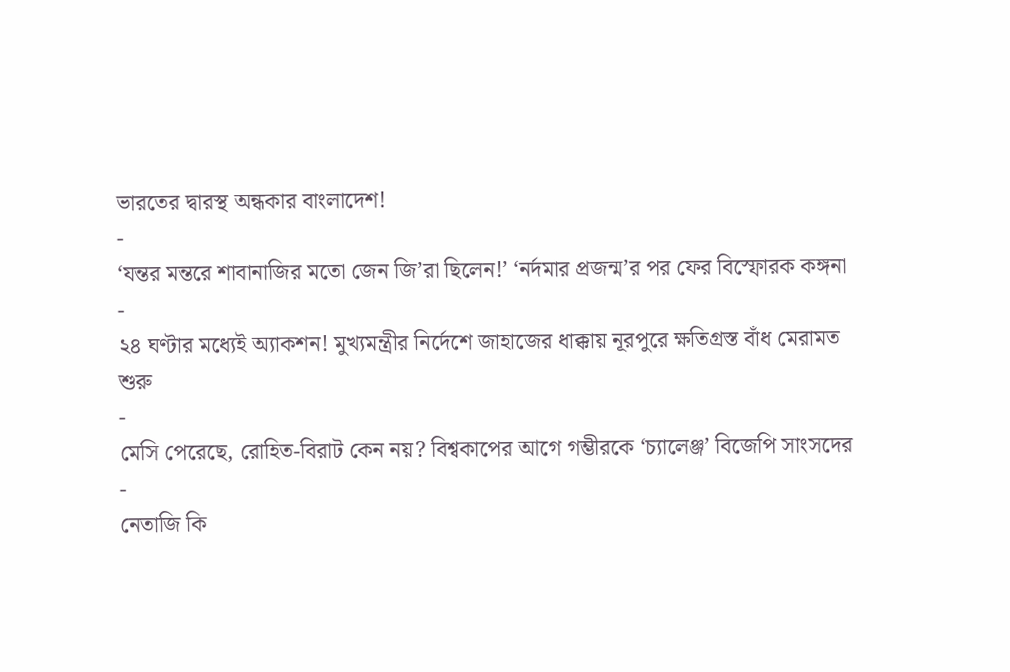ভারতের দ্বারস্থ অন্ধকার বাংলাদেশ!
-
‘যন্তর মন্তরে শাবানাজির মতো জেন জি’রা ছিলেন!’ ‘নর্দমার প্রজন্ম’র পর ফের বিস্ফোরক কঙ্গনা
-
২৪ ঘণ্টার মধ্যেই অ্যাকশন! মুখ্যমন্ত্রীর নির্দেশে জাহাজের ধাক্কায় নূরপুরে ক্ষতিগ্রস্ত বাঁধ মেরামত শুরু
-
মেসি পেরেছে, রোহিত-বিরাট কেন নয়? বিশ্বকাপের আগে গম্ভীরকে ‘চ্যালেঞ্জ’ বিজেপি সাংসদের
-
নেতাজি কি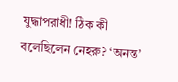যুদ্ধাপরাধী! ঠিক কী বলেছিলেন নেহরু? ‘অনন্ত’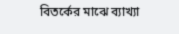বিতর্কের মাঝে ব্যাখ্যা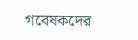গবেষকদের